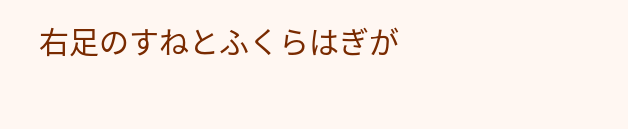右足のすねとふくらはぎが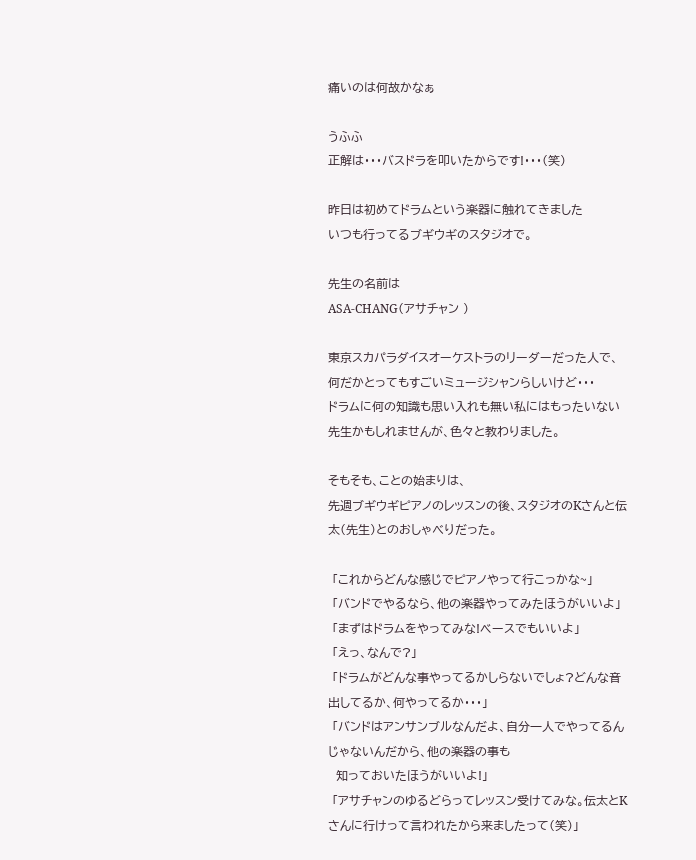痛いのは何故かなぁ

うふふ
正解は・・・バスドラを叩いたからです!・・・(笑)

昨日は初めてドラムという楽器に触れてきました
いつも行ってるブギウギのスタジオで。

先生の名前は
ASA-CHANG(アサチャン )

東京スカパラダイスオーケストラのリーダーだった人で、何だかとってもすごいミュージシャンらしいけど・・・
ドラムに何の知識も思い入れも無い私にはもったいない先生かもしれませんが、色々と教わりました。

そもそも、ことの始まりは、
先週ブギウギピアノのレッスンの後、スタジオのKさんと伝太(先生)とのおしゃべりだった。

 「これからどんな感じでピアノやって行こっかな~」
 「バンドでやるなら、他の楽器やってみたほうがいいよ」
 「まずはドラムをやってみな!ベースでもいいよ」
 「えっ、なんで?」
 「ドラムがどんな事やってるかしらないでしょ?どんな音出してるか、何やってるか・・・」
 「バンドはアンサンブルなんだよ、自分一人でやってるんじゃないんだから、他の楽器の事も
  知っておいたほうがいいよ!」
 「アサチャンのゆるどらってレッスン受けてみな。伝太とKさんに行けって言われたから来ましたって(笑)」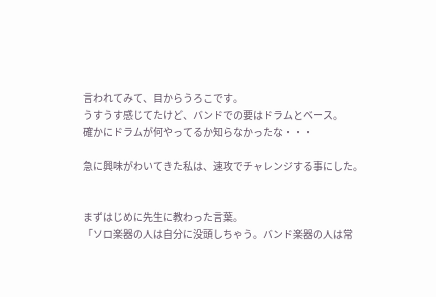言われてみて、目からうろこです。
うすうす感じてたけど、バンドでの要はドラムとベース。
確かにドラムが何やってるか知らなかったな・・・

急に興味がわいてきた私は、速攻でチャレンジする事にした。


まずはじめに先生に教わった言葉。
「ソロ楽器の人は自分に没頭しちゃう。バンド楽器の人は常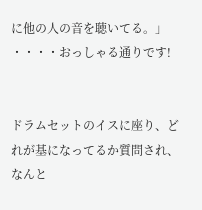に他の人の音を聴いてる。」
・・・・おっしゃる通りです!


ドラムセットのイスに座り、どれが基になってるか質問され、なんと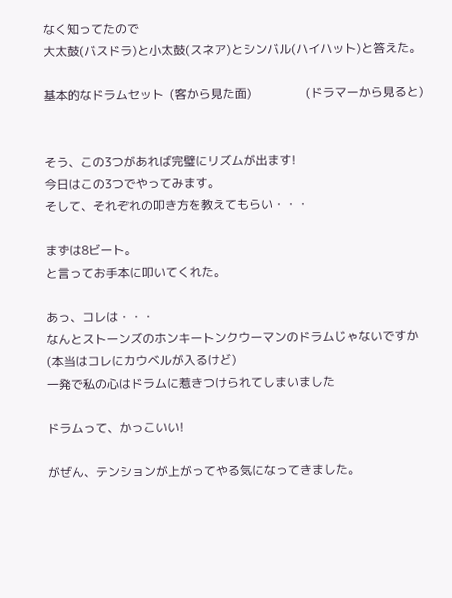なく知ってたので
大太鼓(バスドラ)と小太鼓(スネア)とシンバル(ハイハット)と答えた。

基本的なドラムセット  (客から見た面)                  (ドラマーから見ると)


そう、この3つがあれば完璧にリズムが出ます!
今日はこの3つでやってみます。
そして、それぞれの叩き方を教えてもらい・・・

まずは8ビート。
と言ってお手本に叩いてくれた。

あっ、コレは・・・
なんとストーンズのホンキートンクウーマンのドラムじゃないですか
(本当はコレにカウベルが入るけど)
一発で私の心はドラムに惹きつけられてしまいました

ドラムって、かっこいい!

がぜん、テンションが上がってやる気になってきました。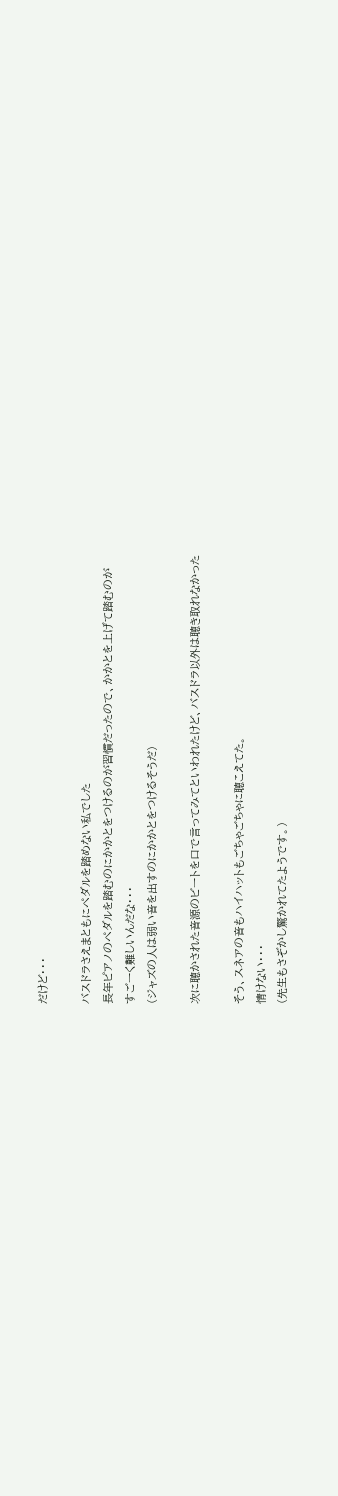だけど・・・

バスドラさえまともにペダルを踏めない私でした
長年ピアノのペダルを踏むのにかかとをつけるのが習慣だったので、かかとを上げて踏むのが
すごーく難しいんだな・・・
(ジャズの人は弱い音を出すのにかかとをつけるそうだ)

次に聴かされた音源のビートを口で言ってみてといわれたけど、バスドラ以外は聴き取れなかった

そう、スネアの音もハイハットもごちゃごちゃに聴こえてた。
情けない・・・
(先生もさぞかし驚かれてたようです。)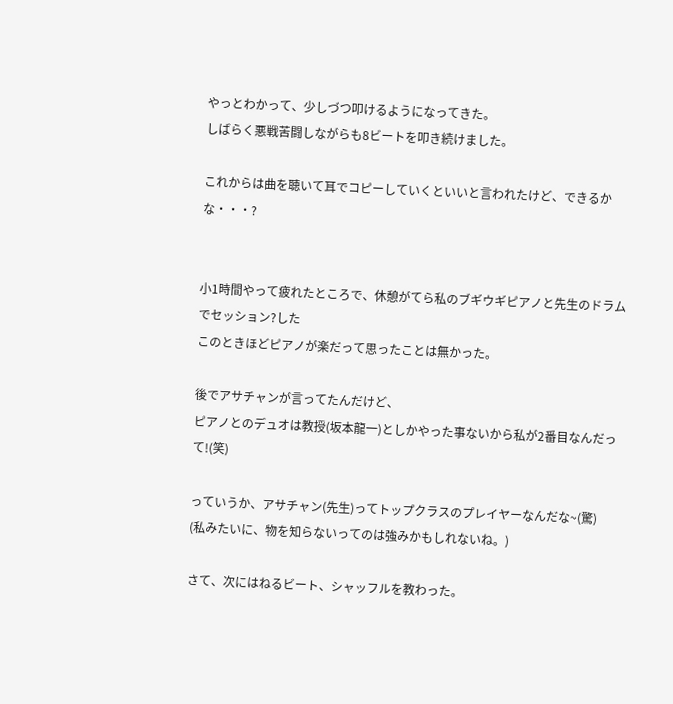やっとわかって、少しづつ叩けるようになってきた。
しばらく悪戦苦闘しながらも8ビートを叩き続けました。

これからは曲を聴いて耳でコピーしていくといいと言われたけど、できるかな・・・?


小1時間やって疲れたところで、休憩がてら私のブギウギピアノと先生のドラムでセッション?した
このときほどピアノが楽だって思ったことは無かった。

後でアサチャンが言ってたんだけど、
ピアノとのデュオは教授(坂本龍一)としかやった事ないから私が2番目なんだって!(笑)

っていうか、アサチャン(先生)ってトップクラスのプレイヤーなんだな~(驚)
(私みたいに、物を知らないってのは強みかもしれないね。)

さて、次にはねるビート、シャッフルを教わった。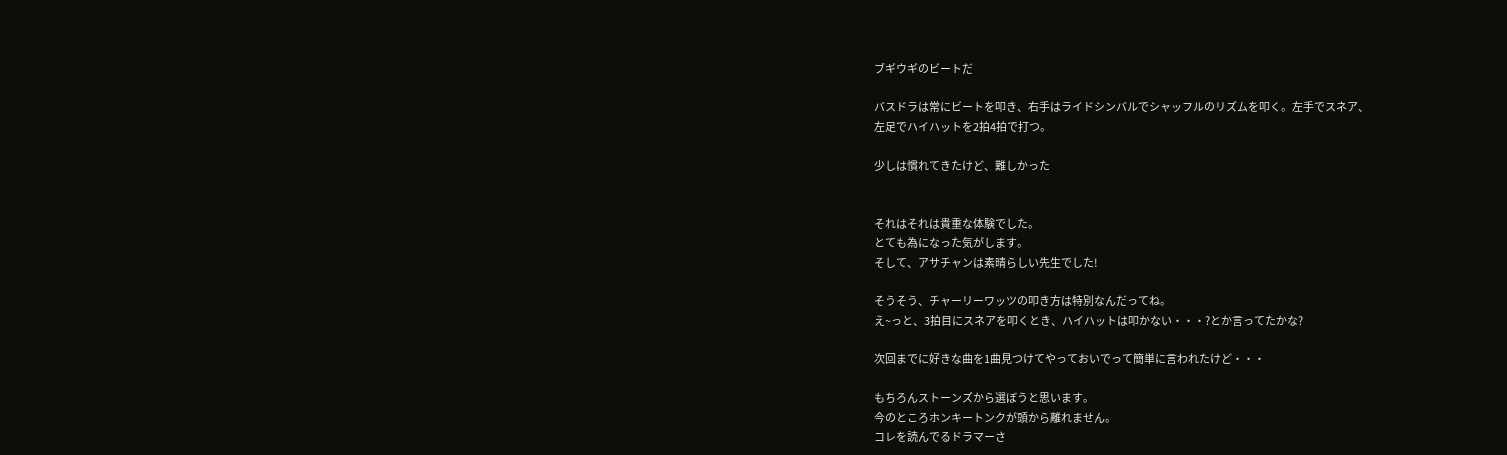ブギウギのビートだ

バスドラは常にビートを叩き、右手はライドシンバルでシャッフルのリズムを叩く。左手でスネア、
左足でハイハットを2拍4拍で打つ。

少しは慣れてきたけど、難しかった


それはそれは貴重な体験でした。
とても為になった気がします。
そして、アサチャンは素晴らしい先生でした!

そうそう、チャーリーワッツの叩き方は特別なんだってね。
え~っと、3拍目にスネアを叩くとき、ハイハットは叩かない・・・?とか言ってたかな?

次回までに好きな曲を1曲見つけてやっておいでって簡単に言われたけど・・・

もちろんストーンズから選ぼうと思います。
今のところホンキートンクが頭から離れません。
コレを読んでるドラマーさ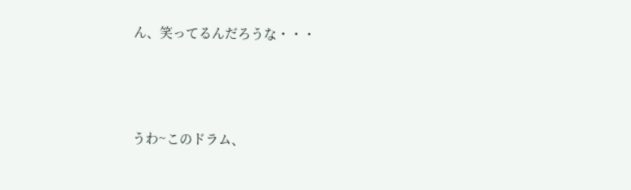ん、笑ってるんだろうな・・・



うわ~このドラム、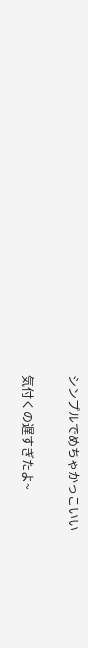シンプルでめちゃかっこいい

気付くの遅すぎたよ~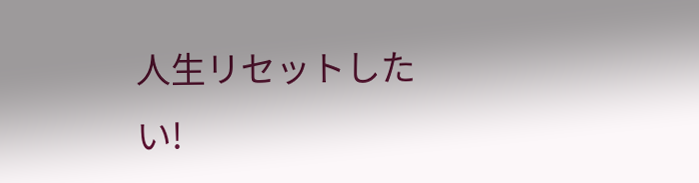人生リセットしたい!